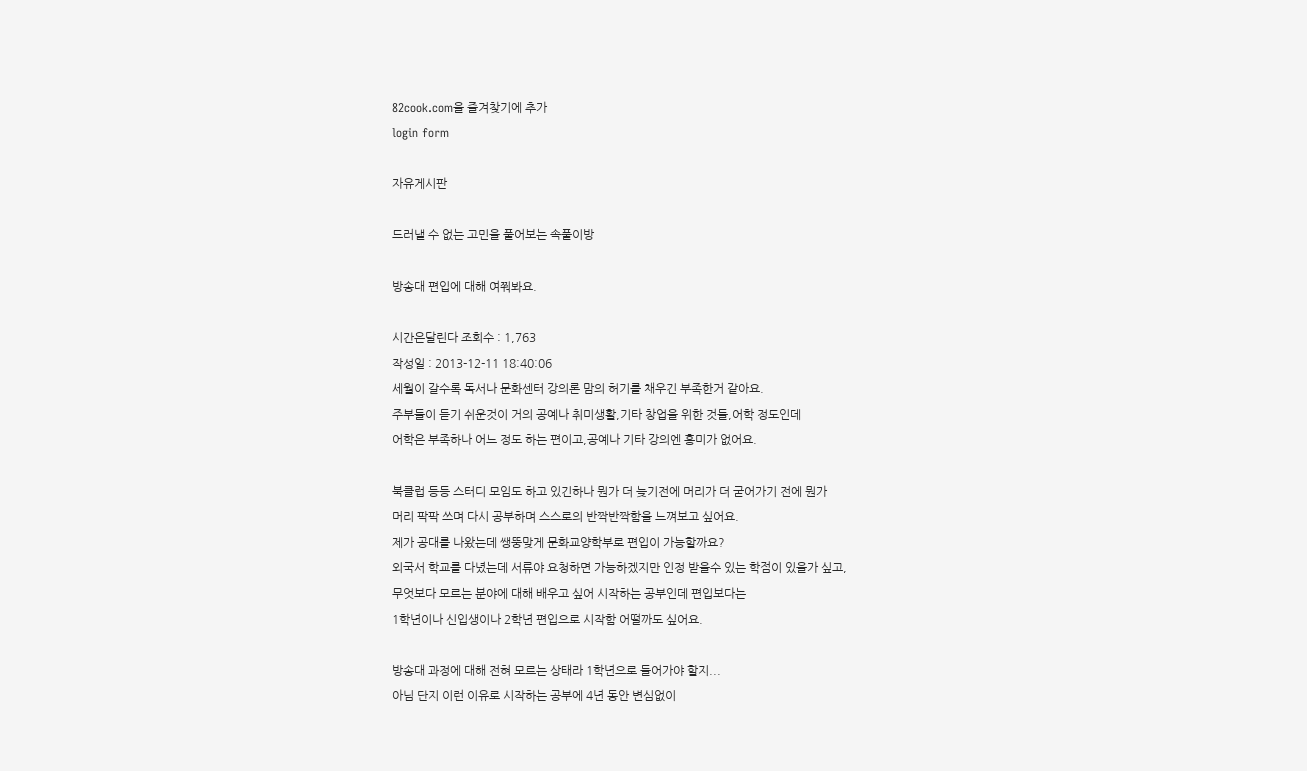82cook.com을 즐겨찾기에 추가
login form

자유게시판

드러낼 수 없는 고민을 풀어보는 속풀이방

방송대 편입에 대해 여쭤봐요.

시간은달린다 조회수 : 1,763
작성일 : 2013-12-11 18:40:06
세월이 갈수록 독서나 문화센터 강의론 맘의 허기를 채우긴 부족한거 같아요.
주부들이 듣기 쉬운것이 거의 공예나 취미생활,기타 창업을 위한 것들,어학 정도인데
어학은 부족하나 어느 정도 하는 편이고,공예나 기타 강의엔 흥미가 없어요.

북클럽 등등 스터디 모임도 하고 있긴하나 뭔가 더 늦기전에 머리가 더 굳어가기 전에 뭔가
머리 팍팍 쓰며 다시 공부하며 스스로의 반짝반짝함을 느껴보고 싶어요.
제가 공대를 나왔는데 쌩뚱맞게 문화교양학부로 편입이 가능할까요?
외국서 학교를 다녔는데 서류야 요청하면 가능하겠지만 인정 받을수 있는 학점이 있을가 싶고,
무엇보다 모르는 분야에 대해 배우고 싶어 시작하는 공부인데 편입보다는
1학년이나 신입생이나 2학년 편입으로 시작함 어떨까도 싶어요.

방송대 과정에 대해 전혀 모르는 상태라 1학년으로 들어가야 할지...
아님 단지 이런 이유로 시작하는 공부에 4년 동안 변심없이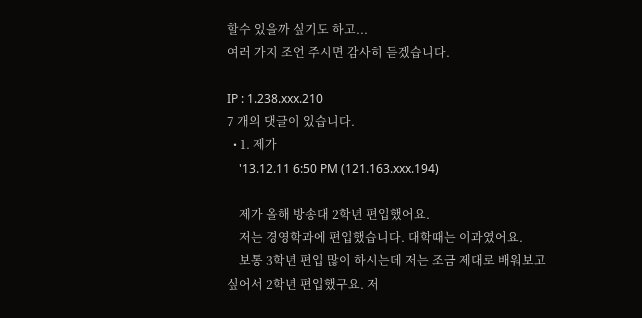할수 있을까 싶기도 하고...
여러 가지 조언 주시면 감사히 듣겠습니다.

IP : 1.238.xxx.210
7 개의 댓글이 있습니다.
  • 1. 제가
    '13.12.11 6:50 PM (121.163.xxx.194)

    제가 올해 방송대 2학년 편입했어요.
    저는 경영학과에 편입했습니다. 대학때는 이과였어요.
    보통 3학년 편입 많이 하시는데 저는 조금 제대로 배워보고 싶어서 2학년 편입했구요. 저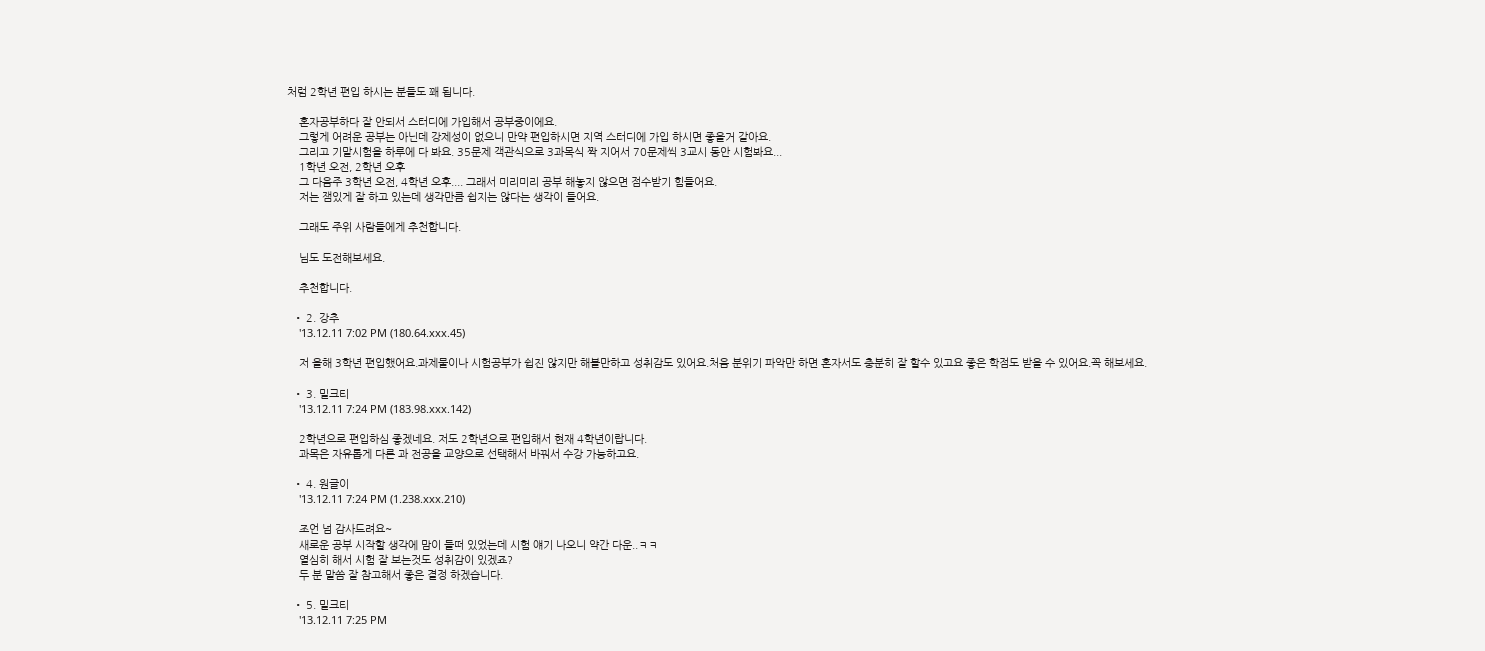처럼 2학년 편입 하시는 분들도 꽤 됩니다.

    혼자공부하다 잘 안되서 스터디에 가입해서 공부중이에요.
    그렇게 어려운 공부는 아닌데 강제성이 없으니 만약 편입하시면 지역 스터디에 가입 하시면 좋을거 같아요.
    그리고 기말시험을 하루에 다 봐요. 35문제 객관식으로 3과목식 짝 지어서 70문제씩 3교시 동안 시험봐요...
    1학년 오전, 2학년 오후
    그 다음주 3학년 오전, 4학년 오후.... 그래서 미리미리 공부 해놓지 않으면 점수받기 힘들어요.
    저는 잼있게 잘 하고 있는데 생각만큼 쉽지는 않다는 생각이 들어요.

    그래도 주위 사람들에게 추천합니다.

    님도 도전해보세요.

    추천합니다.

  • 2. 강추
    '13.12.11 7:02 PM (180.64.xxx.45)

    저 올해 3학년 편입했어요.과제물이나 시험공부가 쉽진 않지만 해볼만하고 성취감도 있어요.처음 분위기 파악만 하면 혼자서도 충분히 잘 할수 있고요 좋은 학점도 받을 수 있어요.꼭 해보세요.

  • 3. 밀크티
    '13.12.11 7:24 PM (183.98.xxx.142)

    2학년으로 편입하심 좋겠네요. 저도 2학년으로 편입해서 현재 4학년이랍니다.
    과목은 자유롭게 다른 과 전공을 교양으로 선택해서 바꿔서 수강 가능하고요.

  • 4. 원글이
    '13.12.11 7:24 PM (1.238.xxx.210)

    조언 넘 감사드려요~
    새로운 공부 시작할 생각에 맘이 들떠 있었는데 시험 얘기 나오니 약간 다운..ㅋㅋ
    열심히 해서 시험 잘 보는것도 성취감이 있겠죠?
    두 분 말씀 잘 참고해서 좋은 결정 하겠습니다.

  • 5. 밀크티
    '13.12.11 7:25 PM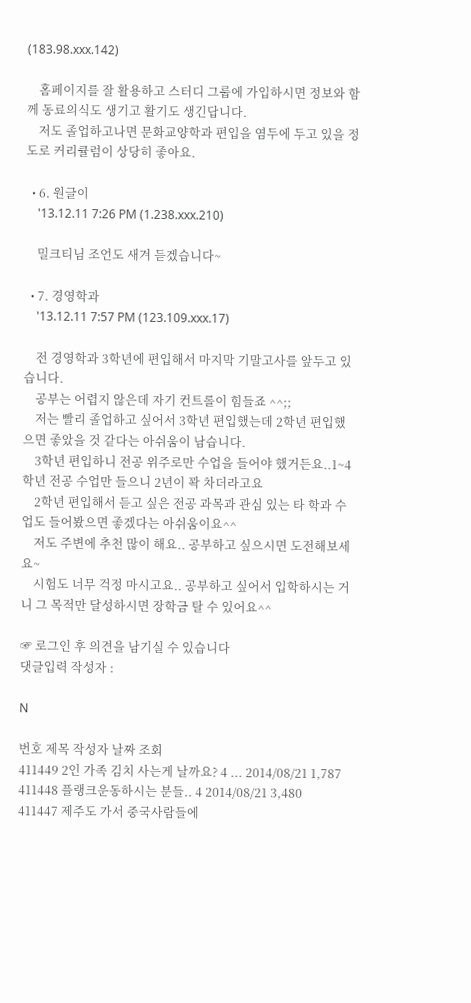(183.98.xxx.142)

    홈페이지를 잘 활용하고 스터디 그룹에 가입하시면 정보와 함께 동료의식도 생기고 활기도 생긴답니다.
    저도 졸업하고나면 문화교양학과 편입을 염두에 두고 있을 정도로 커리큘럼이 상당히 좋아요.

  • 6. 원글이
    '13.12.11 7:26 PM (1.238.xxx.210)

    밀크티님 조언도 새겨 듣겠습니다~

  • 7. 경영학과
    '13.12.11 7:57 PM (123.109.xxx.17)

    전 경영학과 3학년에 편입해서 마지막 기말고사를 앞두고 있습니다.
    공부는 어렵지 않은데 자기 컨트롤이 힘들죠 ^^;;
    저는 빨리 졸업하고 싶어서 3학년 편입했는데 2학년 편입했으면 좋았을 것 같다는 아쉬움이 남습니다.
    3학년 편입하니 전공 위주로만 수업을 들어야 했거든요..1~4학년 전공 수업만 들으니 2년이 꽉 차더라고요
    2학년 편입해서 듣고 싶은 전공 과목과 관심 있는 타 학과 수업도 들어봤으면 좋겠다는 아쉬움이요^^
    저도 주변에 추천 많이 해요.. 공부하고 싶으시면 도전해보세요~
    시험도 너무 걱정 마시고요.. 공부하고 싶어서 입학하시는 거니 그 목적만 달성하시면 장학금 탈 수 있어요^^

☞ 로그인 후 의견을 남기실 수 있습니다
댓글입력 작성자 :

N

번호 제목 작성자 날짜 조회
411449 2인 가족 김치 사는게 날까요? 4 ... 2014/08/21 1,787
411448 플랭크운동하시는 분들.. 4 2014/08/21 3,480
411447 제주도 가서 중국사람들에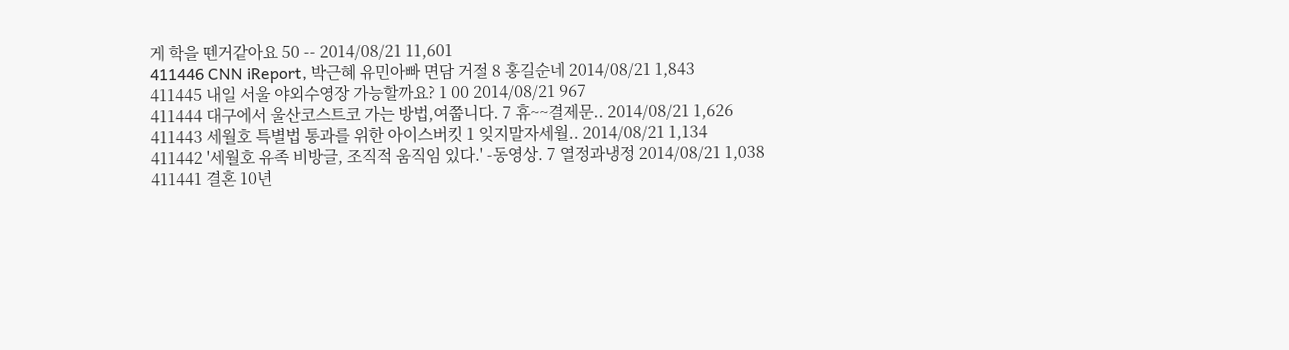게 학을 뗀거같아요 50 -- 2014/08/21 11,601
411446 CNN iReport, 박근혜 유민아빠 면담 거절 8 홍길순네 2014/08/21 1,843
411445 내일 서울 야외수영장 가능할까요? 1 00 2014/08/21 967
411444 대구에서 울산코스트코 가는 방법,여쭙니다. 7 휴~~결제문.. 2014/08/21 1,626
411443 세월호 특별법 통과를 위한 아이스버킷 1 잊지말자세월.. 2014/08/21 1,134
411442 '세월호 유족 비방글, 조직적 움직임 있다.' -동영상. 7 열정과냉정 2014/08/21 1,038
411441 결혼 10년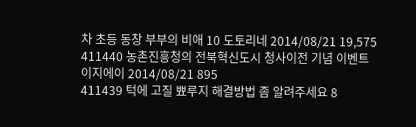차 초등 동창 부부의 비애 10 도토리네 2014/08/21 19,575
411440 농촌진흥청의 전북혁신도시 청사이전 기념 이벤트 이지에이 2014/08/21 895
411439 턱에 고질 뾰루지 해결방법 좀 알려주세요 8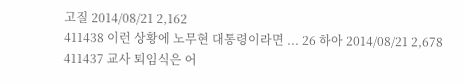고질 2014/08/21 2,162
411438 이런 상황에 노무현 대통령이라면 ... 26 하아 2014/08/21 2,678
411437 교사 퇴임식은 어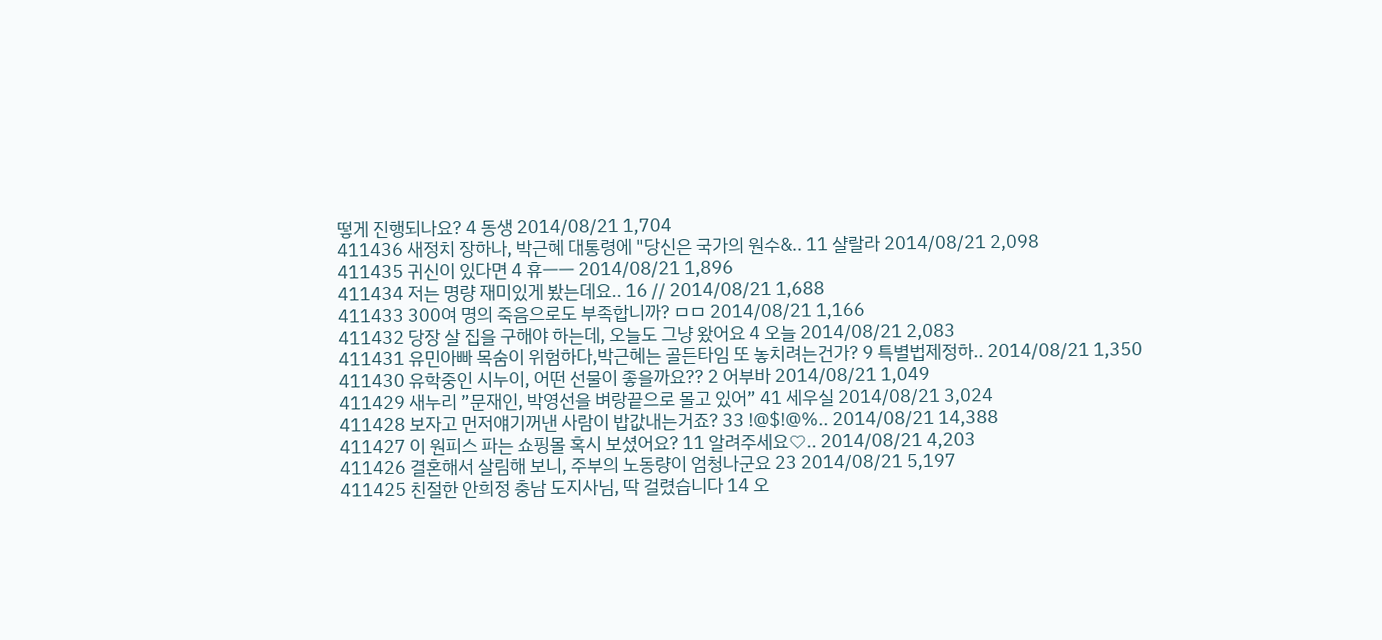떻게 진행되나요? 4 동생 2014/08/21 1,704
411436 새정치 장하나, 박근혜 대통령에 "당신은 국가의 원수&.. 11 샬랄라 2014/08/21 2,098
411435 귀신이 있다면 4 휴ㅡㅡ 2014/08/21 1,896
411434 저는 명량 재미있게 봤는데요.. 16 // 2014/08/21 1,688
411433 300여 명의 죽음으로도 부족합니까? ㅁㅁ 2014/08/21 1,166
411432 당장 살 집을 구해야 하는데, 오늘도 그냥 왔어요 4 오늘 2014/08/21 2,083
411431 유민아빠 목숨이 위험하다,박근혜는 골든타임 또 놓치려는건가? 9 특별법제정하.. 2014/08/21 1,350
411430 유학중인 시누이, 어떤 선물이 좋을까요?? 2 어부바 2014/08/21 1,049
411429 새누리 ”문재인, 박영선을 벼랑끝으로 몰고 있어” 41 세우실 2014/08/21 3,024
411428 보자고 먼저얘기꺼낸 사람이 밥값내는거죠? 33 !@$!@%.. 2014/08/21 14,388
411427 이 원피스 파는 쇼핑몰 혹시 보셨어요? 11 알려주세요♡.. 2014/08/21 4,203
411426 결혼해서 살림해 보니, 주부의 노동량이 엄청나군요 23 2014/08/21 5,197
411425 친절한 안희정 충남 도지사님, 딱 걸렸습니다 14 오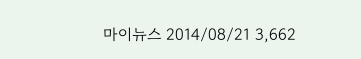마이뉴스 2014/08/21 3,662